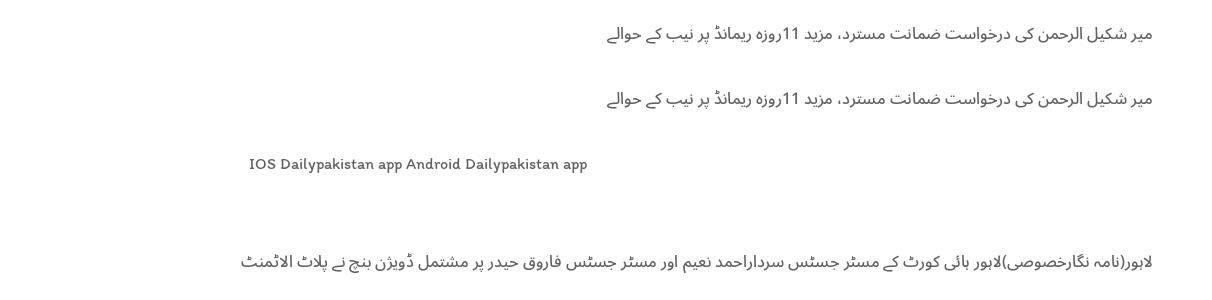میر شکیل الرحمن کی درخواست ضمانت مسترد، مزید 11روزہ ریمانڈ پر نیب کے حوالے

میر شکیل الرحمن کی درخواست ضمانت مسترد، مزید 11روزہ ریمانڈ پر نیب کے حوالے

  IOS Dailypakistan app Android Dailypakistan app


لاہور(نامہ نگارخصوصی)لاہور ہائی کورٹ کے مسٹر جسٹس سرداراحمد نعیم اور مسٹر جسٹس فاروق حیدر پر مشتمل ڈویژن بنچ نے پلاٹ الاٹمنٹ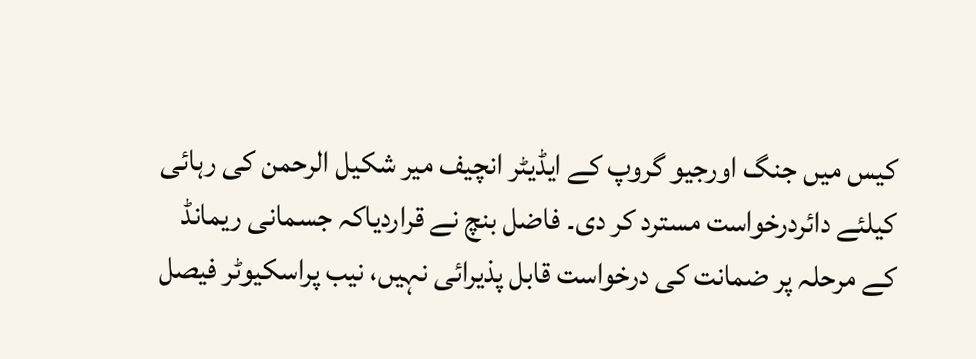کیس میں جنگ اورجیو گروپ کے ایڈیٹر انچیف میر شکیل الرحمن کی رہائی کیلئے دائردرخواست مسترد کر دی۔ فاضل بنچ نے قراردیاکہ جسمانی ریمانڈ کے مرحلہ پر ضمانت کی درخواست قابل پذیرائی نہیں، نیب پراسکیوٹر فیصل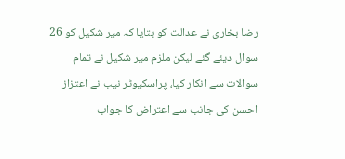رضا بخاری نے عدالت کو بتایا کہ میر شکیل کو 26 سوال دیئے گئے لیکن ملزم میر شکیل نے تمام سوالات سے انکار کیا، پراسکیوٹر نیب نے اعتزاز احسن کی جانب سے اعتراض کا جواب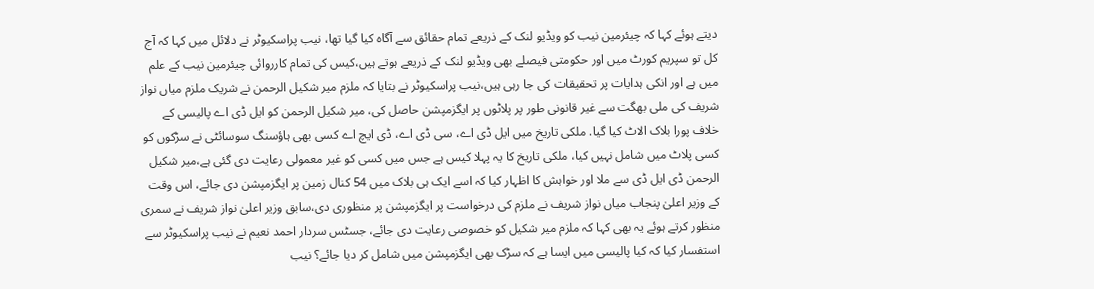دیتے ہوئے کہا کہ چیئرمین نیب کو ویڈیو لنک کے ذریعے تمام حقائق سے آگاہ کیا گیا تھا، نیب پراسکیوٹر نے دلائل میں کہا کہ آج کل تو سپریم کورٹ میں اور حکومتی فیصلے بھی ویڈیو لنک کے ذریعے ہوتے ہیں،کیس کی تمام کارروائی چیئرمین نیب کے علم میں ہے اور انکی ہدایات پر تحقیقات کی جا رہی ہیں،نیب پراسکیوٹر نے بتایا کہ ملزم میر شکیل الرحمن نے شریک ملزم میاں نواز شریف کی ملی بھگت سے غیر قانونی طور پر پلاٹوں پر ایگزمپشن حاصل کی، میر شکیل الرحمن کو ایل ڈی اے پالیسی کے خلاف پورا بلاک الاٹ کیا گیا. ملکی تاریخ میں ایل ڈی اے، سی ڈی اے، ڈی ایچ اے کسی بھی ہاؤسنگ سوسائٹی نے سڑکوں کو کسی پلاٹ میں شامل نہیں کیا، ملکی تاریخ کا یہ پہلا کیس ہے جس میں کسی کو غیر معمولی رعایت دی گئی ہے،میر شکیل الرحمن ڈی ایل ڈی سے ملا اور خواہش کا اظہار کیا کہ اسے ایک ہی بلاک میں 54 کنال زمین پر ایگزمپشن دی جائے، اس وقت کے وزیر اعلیٰ پنجاب میاں نواز شریف نے ملزم کی درخواست پر ایگزمپشن پر منظوری دی،سابق وزیر اعلیٰ نواز شریف نے سمری منظور کرتے ہوئے یہ بھی کہا کہ ملزم میر شکیل کو خصوصی رعایت دی جائے، جسٹس سردار احمد نعیم نے نیب پراسکیوٹر سے استفسار کیا کہ کیا پالیسی میں ایسا ہے کہ سڑک بھی ایگزمپشن میں شامل کر دیا جائے؟ نیب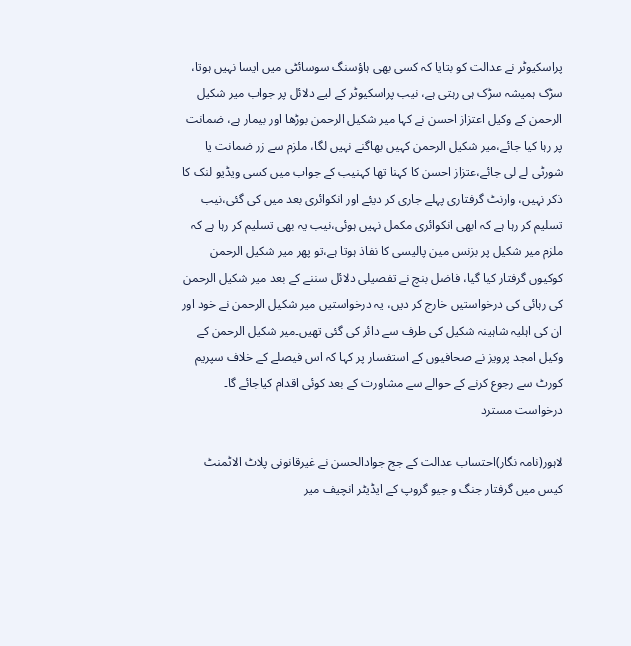پراسکیوٹر نے عدالت کو بتایا کہ کسی بھی ہاؤسنگ سوسائٹی میں ایسا نہیں ہوتا، سڑک ہمیشہ سڑک ہی رہتی ہے، نیب پراسکیوٹر کے لیے دلائل پر جواب میر شکیل الرحمن کے وکیل اعتزاز احسن نے کہا میر شکیل الرحمن بوڑھا اور بیمار ہے، ضمانت پر رہا کیا جائے،میر شکیل الرحمن کہیں بھاگنے نہیں لگا، ملزم سے زر ضمانت یا شورٹی لے لی جائے،عتزاز احسن کا کہنا تھا کہنیب کے جواب میں کسی ویڈیو لنک کا ذکر نہیں، وارنٹ گرفتاری پہلے جاری کر دیئے اور انکوائری بعد میں کی گئی،نیب تسلیم کر رہا ہے کہ ابھی انکوائری مکمل نہیں ہوئی،نیب یہ بھی تسلیم کر رہا ہے کہ ملزم میر شکیل پر بزنس مین پالیسی کا نفاذ ہوتا ہے،تو پھر میر شکیل الرحمن کوکیوں گرفتار کیا گیا، فاضل بنچ نے تفصیلی دلائل سننے کے بعد میر شکیل الرحمن کی رہائی کی درخواستیں خارج کر دیں، یہ درخواستیں میر شکیل الرحمن نے خود اور ان کی اہلیہ شاہینہ شکیل کی طرف سے دائر کی گئی تھیں۔میر شکیل الرحمن کے وکیل امجد پرویز نے صحافیوں کے استفسار پر کہا کہ اس فیصلے کے خلاف سپریم کورٹ سے رجوع کرنے کے حوالے سے مشاورت کے بعد کوئی اقدام کیاجائے گا۔
درخواست مسترد

لاہور(نامہ نگار)احتساب عدالت کے جج جوادالحسن نے غیرقانونی پلاٹ الاٹمنٹ کیس میں گرفتار جنگ و جیو گروپ کے ایڈیٹر انچیف میر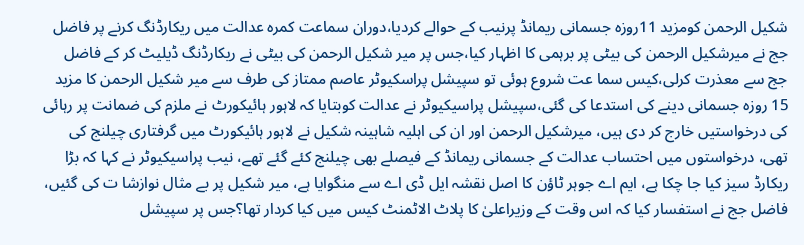شکیل الرحمن کومزید 11روزہ جسمانی ریمانڈ پرنیب کے حوالے کردیا،دوران سماعت کمرہ عدالت میں ریکارڈنگ کرنے پر فاضل جج نے میرشکیل الرحمن کی بیٹی پر برہمی کا اظہار کیا،جس پر میر شکیل الرحمن کی بیٹی نے ریکارڈنگ ڈیلیٹ کر کے فاضل جج سے معذرت کرلی،کیس سما عت شروع ہوئی تو سپیشل پراسکیوٹر عاصم ممتاز کی طرف سے میر شکیل الرحمن کا مزید 15 روزہ جسمانی دینے کی استدعا کی گئی،سپیشل پراسیکیوٹر نے عدالت کوبتایا کہ لاہور ہائیکورٹ نے ملزم کی ضمانت پر رہائی کی درخواستیں خارج کر دی ہیں، میرشکیل الرحمن اور ان کی اہلیہ شاہینہ شکیل نے لاہور ہائیکورٹ میں گرفتاری چیلنج کی تھی، درخواستوں میں احتساب عدالت کے جسمانی ریمانڈ کے فیصلے بھی چیلنج کئے گئے تھے، نیب پراسیکیوٹر نے کہا کہ بڑا ریکارڈ سیز کیا جا چکا ہے، ایم اے جوہر ٹاؤن کا اصل نقشہ ایل ڈی اے سے منگوایا ہے، میر شکیل پر بے مثال نوازشا ت کی گئیں، فاضل جج نے استفسار کیا کہ اس وقت کے وزیراعلیٰ کا پلاٹ الاٹمنٹ کیس میں کیا کردار تھا؟جس پر سپیشل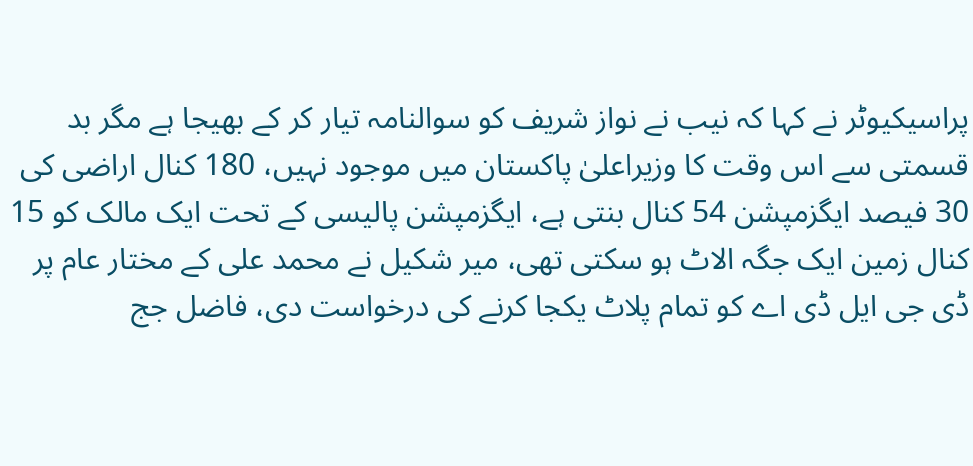پراسیکیوٹر نے کہا کہ نیب نے نواز شریف کو سوالنامہ تیار کر کے بھیجا ہے مگر بد قسمتی سے اس وقت کا وزیراعلیٰ پاکستان میں موجود نہیں، 180 کنال اراضی کی 30 فیصد ایگزمپشن 54 کنال بنتی ہے، ایگزمپشن پالیسی کے تحت ایک مالک کو 15 کنال زمین ایک جگہ الاٹ ہو سکتی تھی، میر شکیل نے محمد علی کے مختار عام پر ڈی جی ایل ڈی اے کو تمام پلاٹ یکجا کرنے کی درخواست دی، فاضل جج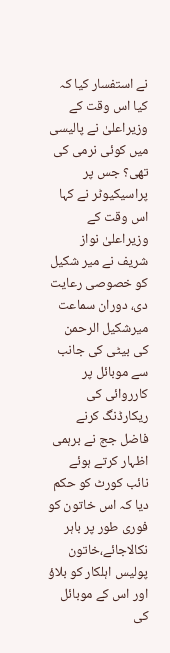نے استفسار کیا کہ کیا اس وقت کے وزیراعلیٰ نے پالیسی میں کوئی نرمی کی تھی؟ جس پر پراسیکیوٹر نے کہا اس وقت کے وزیراعلیٰ نواز شریف نے میر شکیل کو خصوصی رعایت دی، دوران سماعت میرشکیل الرحمن کی بیٹی کی جانب سے موبائل پر کارروائی کی ریکارڈنگ کرنے فاضل جج نے برہمی اظہار کرتے ہوئے نائب کورٹ کو حکم دیا کہ اس خاتون کو فوری طور پر باہر نکالاجائے،خاتون پولیس اہلکار کو بلاؤ اور اس کے موبائل کی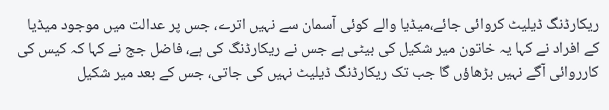ریکارڈنگ ڈیلیٹ کروائی جائے،میڈیا والے کوئی آسمان سے نہیں اترے، جس پر عدالت میں موجود میڈیا کے افراد نے کہا یہ خاتون میر شکیل کی بیٹی ہے جس نے ریکارڈنگ کی ہے، فاضل جج نے کہا کہ کیس کی کارروائی آگے نہیں بڑھاؤں گا جب تک ریکارڈنگ ڈیلیٹ نہیں کی جاتی، جس کے بعد میر شکیل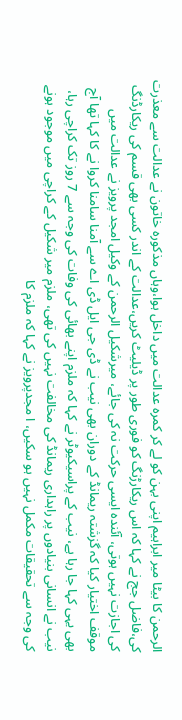الرحمن کا بیٹا میر ابراہیم اپنی بہن کو لے کر کمرہ عدالت میں داخل ہوا،وہاں مذکورہ خاتون نے عدالت سے معذرت کی،فاضل جج نے کہا کہ اس ریکارڑنگ کو فوری طور پر ڈیلیٹ کریں،عدالت کے اندر کسی بھی قسم کی ریکارڈنگ کی اجازت نہیں ہوتی، آئندہ ایسی حرکت نہ کی جائے، میرشکیل الرحمن کے وکیل امجد پرویز نے عدالت میں موقف اختیار کیا کہ گزشتہ ریمانڈ کے دوران بھی نیب نے ڈی جی ایل ڈی اے سے آمنا سامنا کروا نے کا کہا تھا آج بھی یہی کہا جا رہا ہے، نیب کے پراسیکیوٹر نے کہا کہ ملزم اپنے بھائی کی وفات کی وجہ سے 7 روز تک کراچی رہا، نیب نے انسانی بنیادوں پر راہداری ریمانڈ کی مخالفت نہیں کی تھی، ملزم میر شکیل کے کراچی میں موجود ہونے کی وجہ سے تحقیقات مکمل نہیں ہو سکیں، ا مجدپرویز نے کہا کہ ملزم کا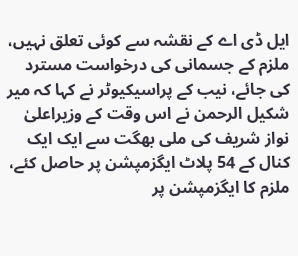ایل ڈی اے کے نقشہ سے کوئی تعلق نہیں، ملزم کے جسمانی کی درخواست مسترد کی جائے، نیب کے پراسیکیوٹر نے کہا کہ میر شکیل الرحمن نے اس وقت کے وزیراعلیٰ نواز شریف کی ملی بھگت سے ایک ایک کنال کے 54 پلاٹ ایگزمپشن پر حاصل کئے، ملزم کا ایگزمپشن پر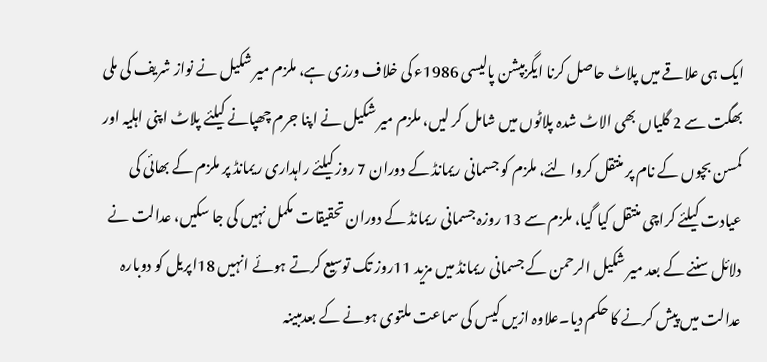ایک ہی علاقے میں پلاٹ حاصل کرنا ایگزمپشن پالیسی 1986ء کی خلاف ورزی ہے، ملزم میر شکیل نے نواز شریف کی ملی بھگت سے 2 گلیاں بھی الاٹ شدہ پلاٹوں میں شامل کر لیں، ملزم میر شکیل نے اپنا جرم چھپانے کیلئے پلاٹ اپنی اہلیہ اور کمسن بچوں کے نام پر منتقل کروا لئے، ملزم کو جسمانی ریمانڈ کے دوران 7 روز کیلئے راہداری ریمانڈ پر ملزم کے بھائی کی عیادت کیلئے کراچی منتقل کیا گیا، ملزم سے 13 روزہ جسمانی ریمانڈ کے دوران تحقیقات مکمل نہیں کی جا سکیں، عدالت نے دلائل سننے کے بعد میر شکیل الرحمن کے جسمانی ریمانڈ میں مزید 11روز تک توسیع کرتے ہوئے انہیں 18اپریل کو دوبارہ عدالت میں پیش کرنے کا حکم دیا۔علاوہ ازیں کیس کی سماعت ملتوی ہونے کے بعدمبینہ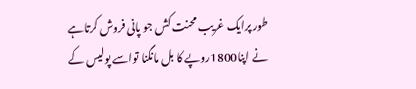طور پرایک غریب محنت کش جو پانی فروش کرتاہے نے اپنا1800روپے کا بل مانگنا تواسے پولیس کے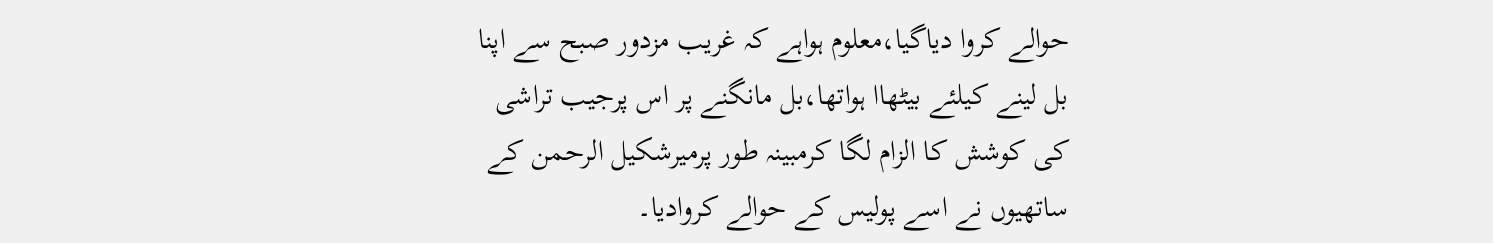حوالے کروا دیاگیا،معلوم ہواہے کہ غریب مزدور صبح سے اپنا بل لینے کیلئے بیٹھاا ہواتھا،بل مانگنے پر اس پرجیب تراشی کی کوشش کا الزام لگا کرمبینہ طور پرمیرشکیل الرحمن کے ساتھیوں نے اسے پولیس کے حوالے کروادیا۔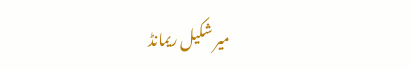میر شکیل ریمانڈ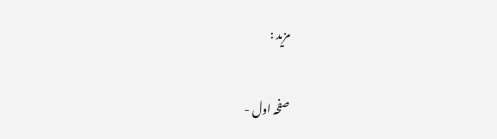مزید :

صفحہ اول -